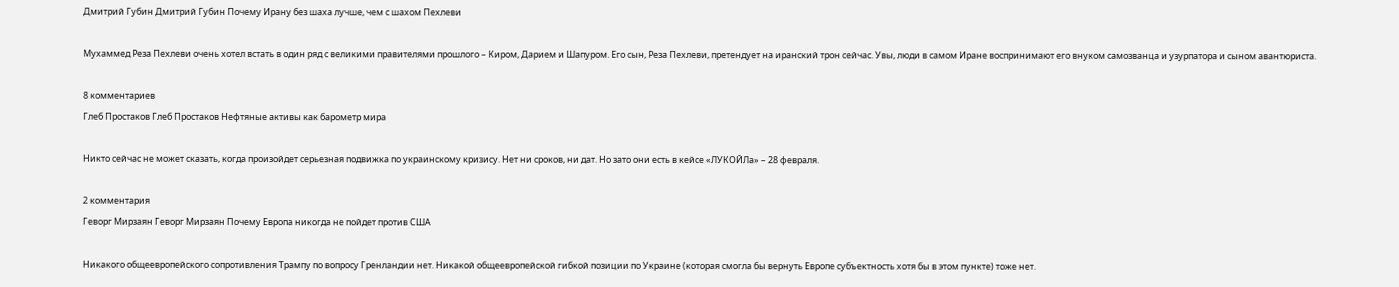Дмитрий Губин Дмитрий Губин Почему Ирану без шаха лучше, чем с шахом Пехлеви

Мухаммед Реза Пехлеви очень хотел встать в один ряд с великими правителями прошлого – Киром, Дарием и Шапуром. Его сын, Реза Пехлеви, претендует на иранский трон сейчас. Увы, люди в самом Иране воспринимают его внуком самозванца и узурпатора и сыном авантюриста.

8 комментариев
Глеб Простаков Глеб Простаков Нефтяные активы как барометр мира

Никто сейчас не может сказать, когда произойдет серьезная подвижка по украинскому кризису. Нет ни сроков, ни дат. Но зато они есть в кейсе «ЛУКОЙЛа» – 28 февраля.

2 комментария
Геворг Мирзаян Геворг Мирзаян Почему Европа никогда не пойдет против США

Никакого общеевропейского сопротивления Трампу по вопросу Гренландии нет. Никакой общеевропейской гибкой позиции по Украине (которая смогла бы вернуть Европе субъектность хотя бы в этом пункте) тоже нет.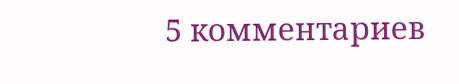5 комментариев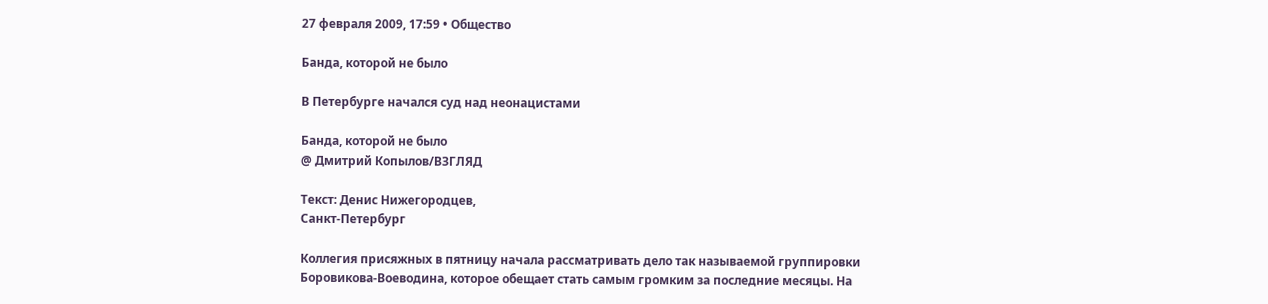27 февраля 2009, 17:59 • Общество

Банда, которой не было

В Петербурге начался суд над неонацистами

Банда, которой не было
@ Дмитрий Копылов/ВЗГЛЯД

Tекст: Денис Нижегородцев,
Санкт-Петербург

Коллегия присяжных в пятницу начала рассматривать дело так называемой группировки Боровикова-Воеводина, которое обещает стать самым громким за последние месяцы. На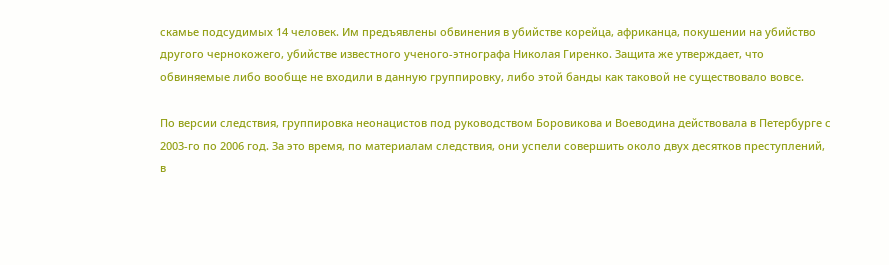скамье подсудимых 14 человек. Им предъявлены обвинения в убийстве корейца, африканца, покушении на убийство другого чернокожего, убийстве известного ученого-этнографа Николая Гиренко. Защита же утверждает, что обвиняемые либо вообще не входили в данную группировку, либо этой банды как таковой не существовало вовсе.

По версии следствия, группировка неонацистов под руководством Боровикова и Воеводина действовала в Петербурге с 2003-го по 2006 год. За это время, по материалам следствия, они успели совершить около двух десятков преступлений, в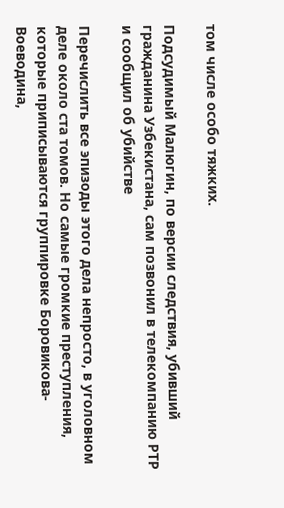том числе особо тяжких.

Подсудимый Малюгин, по версии следствия, убивший гражданина Узбекистана, сам позвонил в телекомпанию РТР и сообщил об убийстве

Перечислить все эпизоды этого дела непросто, в уголовном деле около ста томов. Но самые громкие преступления, которые приписываются группировке Боровикова-Воеводина,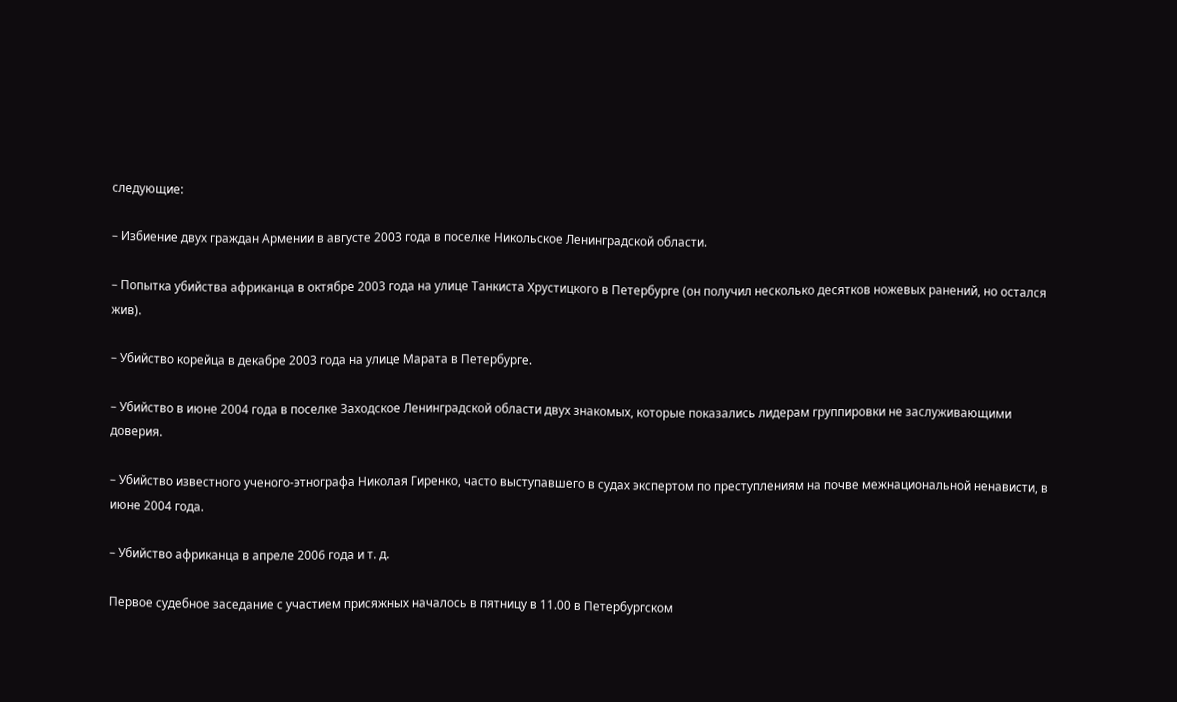следующие:

– Избиение двух граждан Армении в августе 2003 года в поселке Никольское Ленинградской области.

– Попытка убийства африканца в октябре 2003 года на улице Танкиста Хрустицкого в Петербурге (он получил несколько десятков ножевых ранений, но остался жив).

– Убийство корейца в декабре 2003 года на улице Марата в Петербурге.

– Убийство в июне 2004 года в поселке Заходское Ленинградской области двух знакомых, которые показались лидерам группировки не заслуживающими доверия.

– Убийство известного ученого-этнографа Николая Гиренко, часто выступавшего в судах экспертом по преступлениям на почве межнациональной ненависти, в июне 2004 года.

– Убийство африканца в апреле 2006 года и т. д.

Первое судебное заседание с участием присяжных началось в пятницу в 11.00 в Петербургском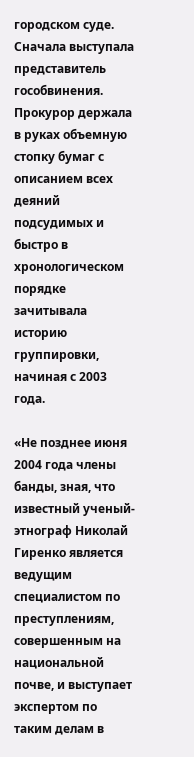городском суде. Сначала выступала представитель гособвинения. Прокурор держала в руках объемную стопку бумаг с описанием всех деяний подсудимых и быстро в хронологическом порядке зачитывала историю группировки, начиная с 2003 года.

«Не позднее июня 2004 года члены банды, зная, что известный ученый-этнограф Николай Гиренко является ведущим специалистом по преступлениям, совершенным на национальной почве, и выступает экспертом по таким делам в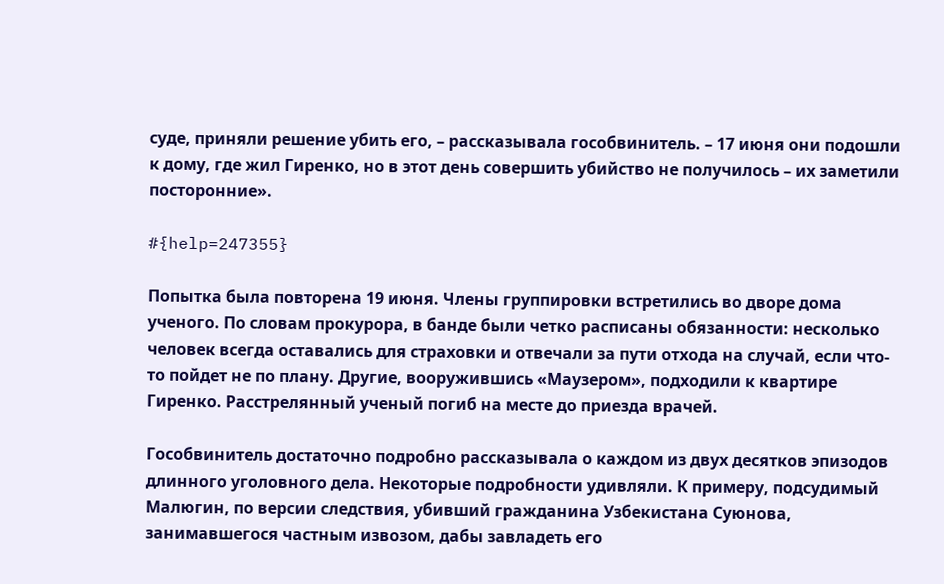суде, приняли решение убить его, – рассказывала гособвинитель. – 17 июня они подошли к дому, где жил Гиренко, но в этот день совершить убийство не получилось – их заметили посторонние».

#{help=247355}

Попытка была повторена 19 июня. Члены группировки встретились во дворе дома ученого. По словам прокурора, в банде были четко расписаны обязанности: несколько человек всегда оставались для страховки и отвечали за пути отхода на случай, если что-то пойдет не по плану. Другие, вооружившись «Маузером», подходили к квартире Гиренко. Расстрелянный ученый погиб на месте до приезда врачей.

Гособвинитель достаточно подробно рассказывала о каждом из двух десятков эпизодов длинного уголовного дела. Некоторые подробности удивляли. К примеру, подсудимый Малюгин, по версии следствия, убивший гражданина Узбекистана Суюнова, занимавшегося частным извозом, дабы завладеть его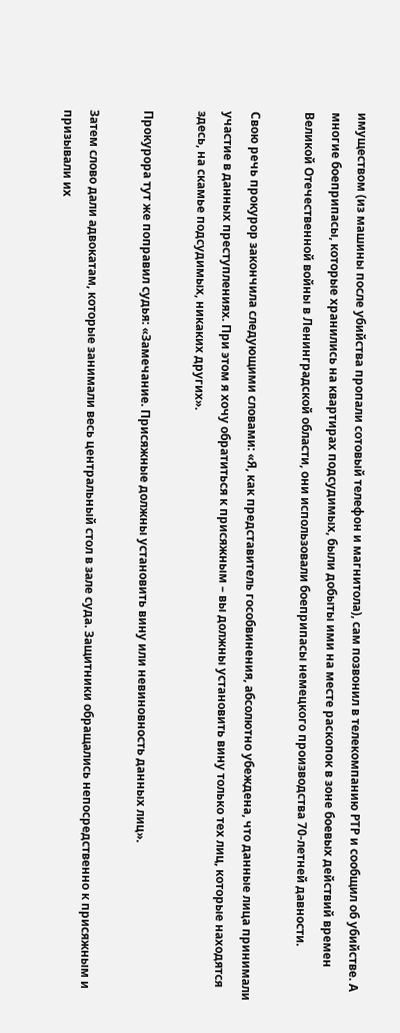имуществом (из машины после убийства пропали сотовый телефон и магнитола), сам позвонил в телекомпанию РТР и сообщил об убийстве. А многие боеприпасы, которые хранились на квартирах подсудимых, были добыты ими на месте раскопок в зоне боевых действий времен Великой Отечественной войны в Ленинградской области, они использовали боеприпасы немецкого производства 70-летней давности.

Свою речь прокурор закончила следующими словами: «Я, как представитель гособвинения, абсолютно убеждена, что данные лица принимали участие в данных преступлениях. При этом я хочу обратиться к присяжным – вы должны установить вину только тех лиц, которые находятся здесь, на скамье подсудимых, никаких других».

Прокурора тут же поправил судья: «Замечание. Присяжные должны установить вину или невиновность данных лиц».

Затем слово дали адвокатам, которые занимали весь центральный стол в зале суда. Защитники обращались непосредственно к присяжным и призывали их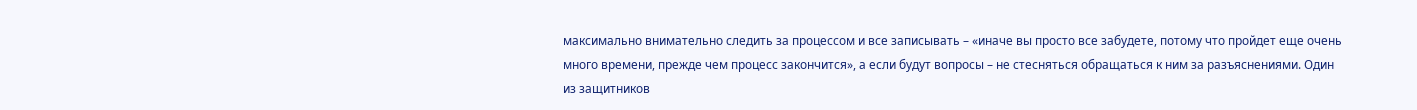максимально внимательно следить за процессом и все записывать – «иначе вы просто все забудете, потому что пройдет еще очень много времени, прежде чем процесс закончится», а если будут вопросы – не стесняться обращаться к ним за разъяснениями. Один из защитников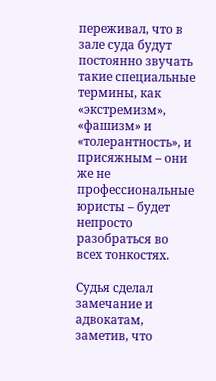переживал, что в зале суда будут постоянно звучать такие специальные термины, как «экстремизм», «фашизм» и «толерантность», и присяжным – они же не профессиональные юристы – будет непросто разобраться во всех тонкостях.

Судья сделал замечание и адвокатам, заметив, что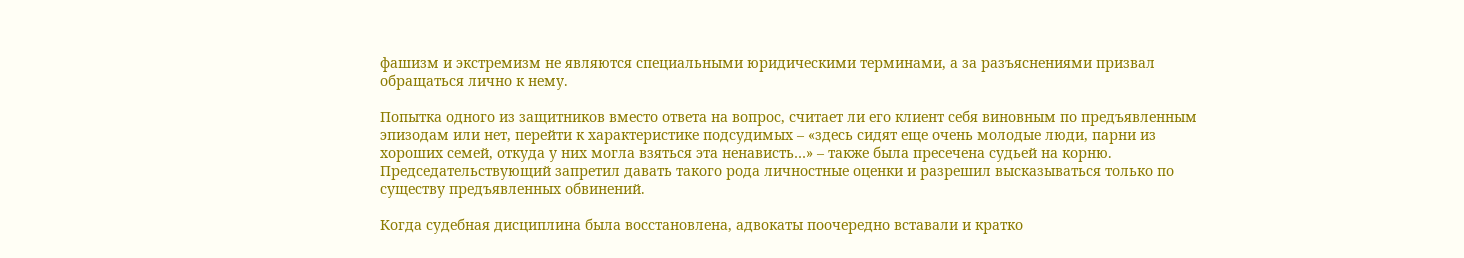фашизм и экстремизм не являются специальными юридическими терминами, а за разъяснениями призвал обращаться лично к нему.

Попытка одного из защитников вместо ответа на вопрос, считает ли его клиент себя виновным по предъявленным эпизодам или нет, перейти к характеристике подсудимых – «здесь сидят еще очень молодые люди, парни из хороших семей, откуда у них могла взяться эта ненависть…» – также была пресечена судьей на корню. Председательствующий запретил давать такого рода личностные оценки и разрешил высказываться только по существу предъявленных обвинений.

Когда судебная дисциплина была восстановлена, адвокаты поочередно вставали и кратко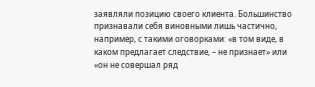заявляли позицию своего клиента. Большинство признавали себя виновными лишь частично, например, с такими оговорками: «в том виде, в каком предлагает следствие, – не признает» или «он не совершал ряд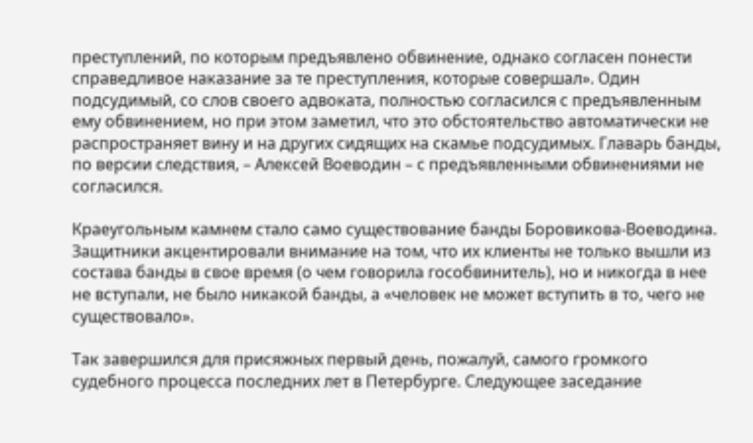преступлений, по которым предъявлено обвинение, однако согласен понести справедливое наказание за те преступления, которые совершал». Один подсудимый, со слов своего адвоката, полностью согласился с предъявленным ему обвинением, но при этом заметил, что это обстоятельство автоматически не распространяет вину и на других сидящих на скамье подсудимых. Главарь банды, по версии следствия, – Алексей Воеводин – с предъявленными обвинениями не согласился.

Краеугольным камнем стало само существование банды Боровикова-Воеводина. Защитники акцентировали внимание на том, что их клиенты не только вышли из состава банды в свое время (о чем говорила гособвинитель), но и никогда в нее не вступали, не было никакой банды, а «человек не может вступить в то, чего не существовало».

Так завершился для присяжных первый день, пожалуй, самого громкого судебного процесса последних лет в Петербурге. Следующее заседание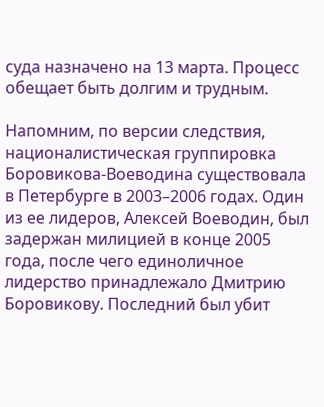суда назначено на 13 марта. Процесс обещает быть долгим и трудным.

Напомним, по версии следствия, националистическая группировка Боровикова-Воеводина существовала в Петербурге в 2003–2006 годах. Один из ее лидеров, Алексей Воеводин, был задержан милицией в конце 2005 года, после чего единоличное лидерство принадлежало Дмитрию Боровикову. Последний был убит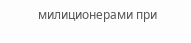милиционерами при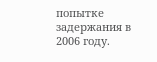попытке задержания в 2006 году.